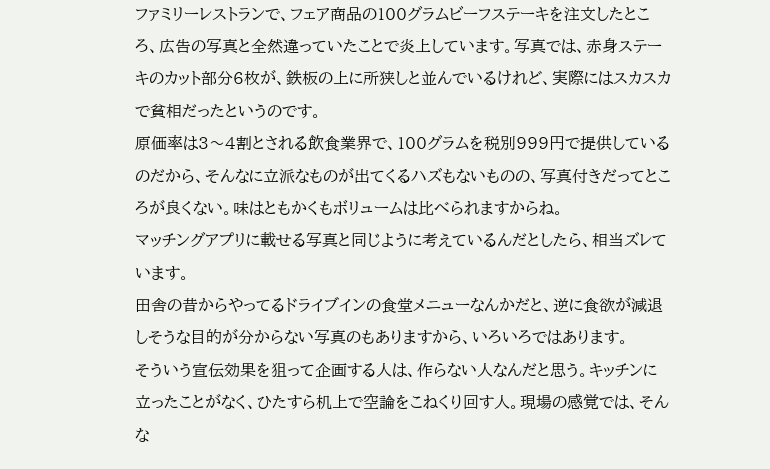ファミリーレストランで、フェア商品の100グラムビーフステーキを注文したところ、広告の写真と全然違っていたことで炎上しています。写真では、赤身ステーキのカット部分6枚が、鉄板の上に所狭しと並んでいるけれど、実際にはスカスカで貧相だったというのです。
原価率は3〜4割とされる飲食業界で、100グラムを税別999円で提供しているのだから、そんなに立派なものが出てくるハズもないものの、写真付きだってところが良くない。味はともかくもボリュームは比べられますからね。
マッチングアプリに載せる写真と同じように考えているんだとしたら、相当ズレています。
田舎の昔からやってるドライブインの食堂メニューなんかだと、逆に食欲が減退しそうな目的が分からない写真のもありますから、いろいろではあります。
そういう宣伝効果を狙って企画する人は、作らない人なんだと思う。キッチンに立ったことがなく、ひたすら机上で空論をこねくり回す人。現場の感覚では、そんな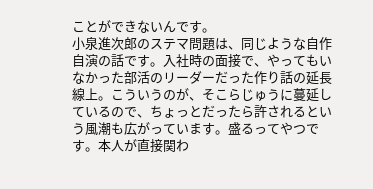ことができないんです。
小泉進次郎のステマ問題は、同じような自作自演の話です。入社時の面接で、やってもいなかった部活のリーダーだった作り話の延長線上。こういうのが、そこらじゅうに蔓延しているので、ちょっとだったら許されるという風潮も広がっています。盛るってやつです。本人が直接関わ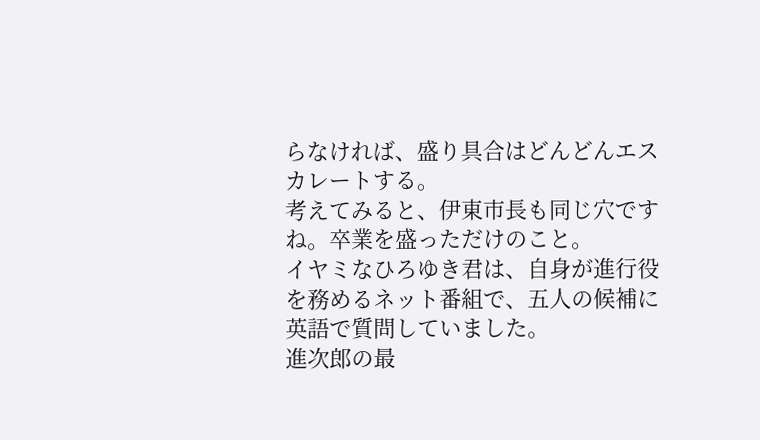らなければ、盛り具合はどんどんエスカレートする。
考えてみると、伊東市長も同じ穴ですね。卒業を盛っただけのこと。
イヤミなひろゆき君は、自身が進行役を務めるネット番組で、五人の候補に英語で質問していました。
進次郎の最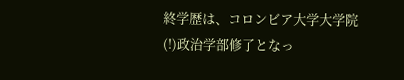終学歴は、コロンビア大学大学院(!)政治学部修了となっ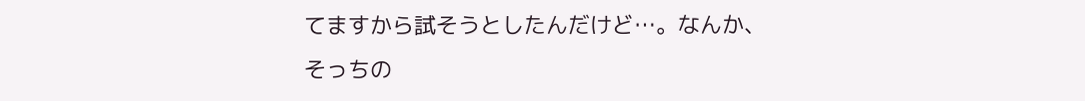てますから試そうとしたんだけど…。なんか、そっちの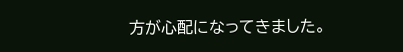方が心配になってきました。